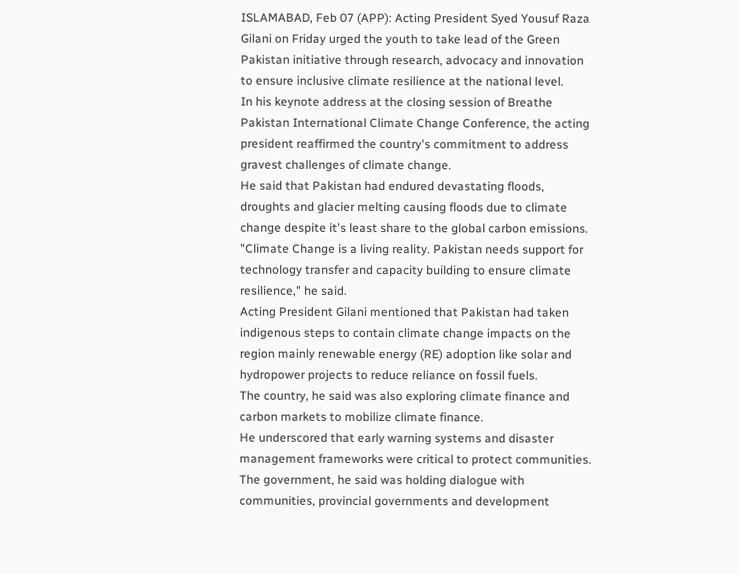ISLAMABAD, Feb 07 (APP): Acting President Syed Yousuf Raza Gilani on Friday urged the youth to take lead of the Green Pakistan initiative through research, advocacy and innovation to ensure inclusive climate resilience at the national level.
In his keynote address at the closing session of Breathe Pakistan International Climate Change Conference, the acting president reaffirmed the country's commitment to address gravest challenges of climate change.
He said that Pakistan had endured devastating floods, droughts and glacier melting causing floods due to climate change despite it's least share to the global carbon emissions.
"Climate Change is a living reality. Pakistan needs support for technology transfer and capacity building to ensure climate resilience," he said.
Acting President Gilani mentioned that Pakistan had taken indigenous steps to contain climate change impacts on the region mainly renewable energy (RE) adoption like solar and hydropower projects to reduce reliance on fossil fuels.
The country, he said was also exploring climate finance and carbon markets to mobilize climate finance.
He underscored that early warning systems and disaster management frameworks were critical to protect communities.
The government, he said was holding dialogue with communities, provincial governments and development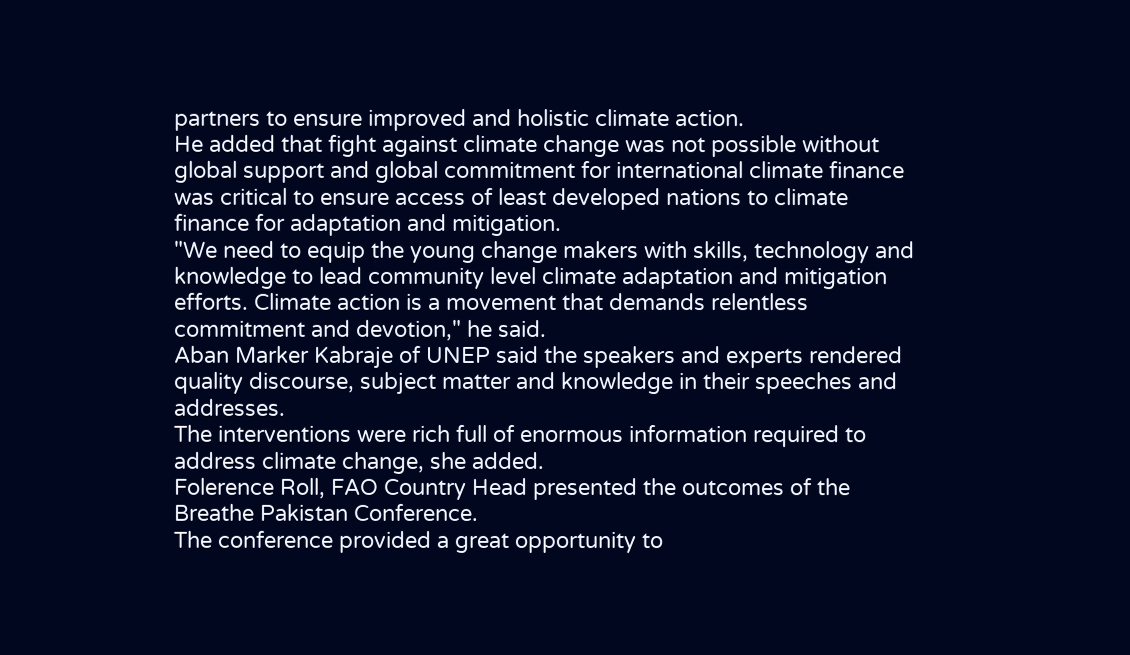partners to ensure improved and holistic climate action.
He added that fight against climate change was not possible without global support and global commitment for international climate finance was critical to ensure access of least developed nations to climate finance for adaptation and mitigation.
"We need to equip the young change makers with skills, technology and knowledge to lead community level climate adaptation and mitigation efforts. Climate action is a movement that demands relentless commitment and devotion," he said.
Aban Marker Kabraje of UNEP said the speakers and experts rendered quality discourse, subject matter and knowledge in their speeches and addresses.
The interventions were rich full of enormous information required to address climate change, she added.
Folerence Roll, FAO Country Head presented the outcomes of the Breathe Pakistan Conference.
The conference provided a great opportunity to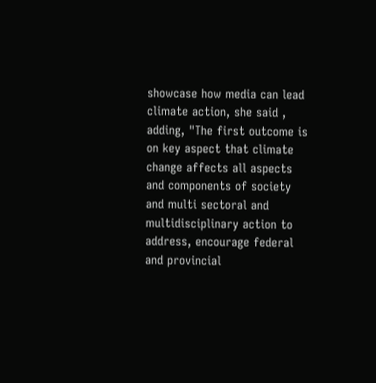showcase how media can lead climate action, she said , adding, "The first outcome is on key aspect that climate change affects all aspects and components of society and multi sectoral and multidisciplinary action to address, encourage federal and provincial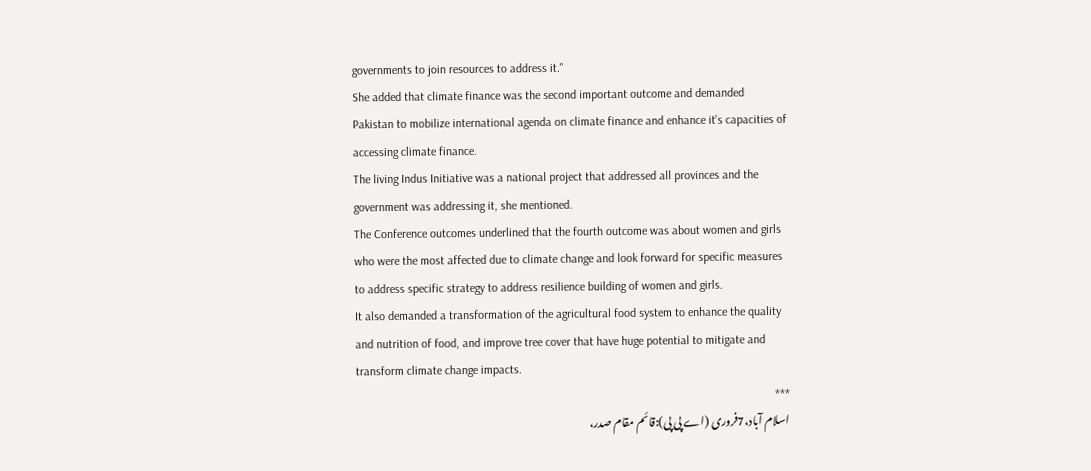governments to join resources to address it."
She added that climate finance was the second important outcome and demanded Pakistan to mobilize international agenda on climate finance and enhance it's capacities of accessing climate finance.
The living Indus Initiative was a national project that addressed all provinces and the government was addressing it, she mentioned.
The Conference outcomes underlined that the fourth outcome was about women and girls who were the most affected due to climate change and look forward for specific measures to address specific strategy to address resilience building of women and girls.
It also demanded a transformation of the agricultural food system to enhance the quality and nutrition of food, and improve tree cover that have huge potential to mitigate and transform climate change impacts.
***
اسلام آباد،7فروری (اے پی پی):قائم مقام صدر،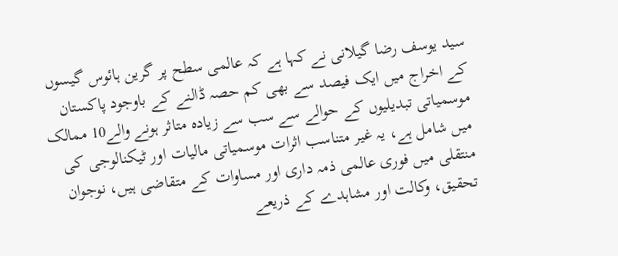سید یوسف رضا گیلانی نے کہا ہے کہ عالمی سطح پر گرین ہائوس گیسوں کے اخراج میں ایک فیصد سے بھی کم حصہ ڈالنے کے باوجود پاکستان موسمیاتی تبدیلیوں کے حوالے سے سب سے زیادہ متاثر ہونے والے10 ممالک میں شامل ہے، یہ غیر متناسب اثرات موسمیاتی مالیات اور ٹیکنالوجی کی منتقلی میں فوری عالمی ذمہ داری اور مساوات کے متقاضی ہیں، نوجوان تحقیق، وکالت اور مشاہدے کے ذریعے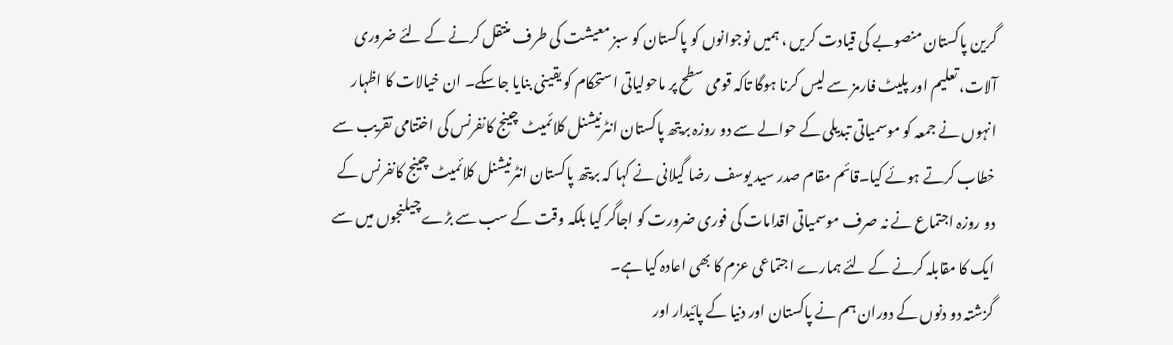گرین پاکستان منصوبے کی قیادت کریں ، ہمیں نوجوانوں کو پاکستان کو سبز معیشت کی طرف منتقل کرنے کے لئے ضروری آلات، تعلیم اور پلیٹ فارمز سے لیس کرنا ہوگا تاکہ قومی سطح پر ماحولیاتی استحکام کو یقینی بنایا جاسکے۔ ان خیالات کا اظہار انہوں نے جمعہ کو موسمیاتی تبدیلی کے حوالے سے دو روزہ بریتھ پاکستان انٹرنیشنل کلائمیٹ چینج کانفرنس کی اختتامی تقریب سے خطاب کرتے ہوئے کیا۔قائم مقام صدر سید یوسف رضا گیلانی نے کہا کہ بریتھ پاکستان انٹرنیشنل کلائمیٹ چینج کانفرنس کے دو روزہ اجتماع نے نہ صرف موسمیاتی اقدامات کی فوری ضرورت کو اجاگر کیا بلکہ وقت کے سب سے بڑے چیلنجوں میں سے ایک کا مقابلہ کرنے کے لئے ہمارے اجتماعی عزم کا بھی اعادہ کیا ہے۔
گزشتہ دو دنوں کے دوران ہم نے پاکستان اور دنیا کے پائیدار اور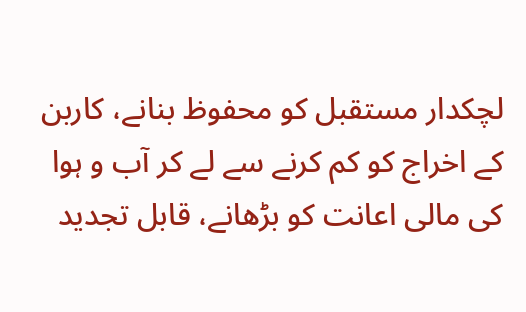لچکدار مستقبل کو محفوظ بنانے، کاربن کے اخراج کو کم کرنے سے لے کر آب و ہوا کی مالی اعانت کو بڑھانے، قابل تجدید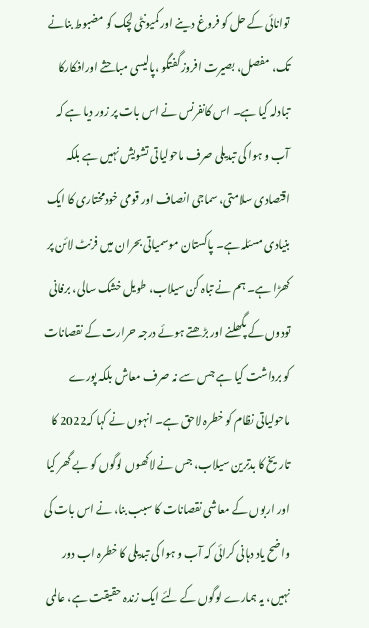توانائی کے حل کو فروغ دینے اور کمیونٹی لچک کو مضبوط بنانے تک، مفصل، بصیرت افروز گفتگو ،پالیسی مباحثے اورافکارکا تبادلہ کیا ہے۔ اس کانفرنس نے اس بات پر زور دیا ہے کہ آب و ہوا کی تبدیلی صرف ماحولیاتی تشویش نہیں ہے بلکہ اقتصادی سلامتی، سماجی انصاف اور قومی خودمختاری کا ایک بنیادی مسئلہ ہے۔ پاکستان موسمیاتی بحران میں فرنٹ لائن پر کھڑا ہے۔ ہم نے تباہ کن سیلاب، طویل خشک سالی، برفانی تودوں کے پگھلنے اور بڑھتے ہوئے درجہ حرارت کے نقصانات کو برداشت کیا ہے جس سے نہ صرف معاش بلکہ پورے ماحولیاتی نظام کو خطرہ لاحق ہے۔ انہوں نے کہا کہ2022 کا تاریخ کا بدترین سیلاب، جس نے لاکھوں لوگوں کو بے گھر کیا اور اربوں کے معاشی نقصانات کا سبب بنا، نے اس بات کی واضح یاد دہانی کرائی کہ آب و ہوا کی تبدیلی کا خطرہ اب دور نہیں، یہ ہمارے لوگوں کے لئے ایک زندہ حقیقت ہے، عالمی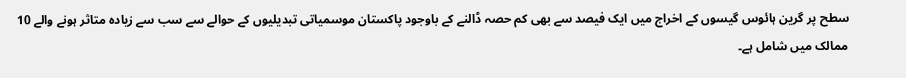سطح پر گرین ہائوس گیسوں کے اخراج میں ایک فیصد سے بھی کم حصہ ڈالنے کے باوجود پاکستان موسمیاتی تبدیلیوں کے حوالے سے سب سے زیادہ متاثر ہونے والے 10 ممالک میں شامل ہے۔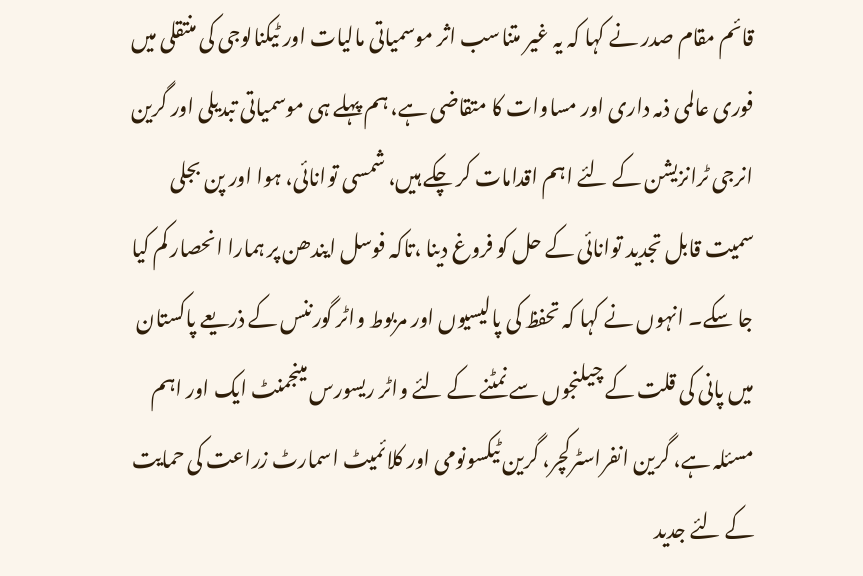قائم مقام صدر نے کہا کہ یہ غیر متناسب اثر موسمیاتی مالیات اور ٹیکنالوجی کی منتقلی میں فوری عالمی ذمہ داری اور مساوات کا متقاضی ہے، ہم پہلے ہی موسمیاتی تبدیلی اور گرین انرجی ٹرانزیشن کے لئے اہم اقدامات کر چکے ہیں، شمسی توانائی، ہوا اور پن بجلی سمیت قابل تجدید توانائی کے حل کو فروغ دینا ،تاکہ فوسل ایندھن پر ہمارا انحصار کم کیا جا سکے۔ انہوں نے کہا کہ تحفظ کی پالیسیوں اور مربوط واٹر گورننس کے ذریعے پاکستان میں پانی کی قلت کے چیلنجوں سے نمٹنے کے لئے واٹر ریسورس مینجمنٹ ایک اور اہم مسئلہ ہے، گرین انفراسٹرکچر، گرین ٹیکسونومی اور کلائمیٹ اسمارٹ زراعت کی حمایت کے لئے جدید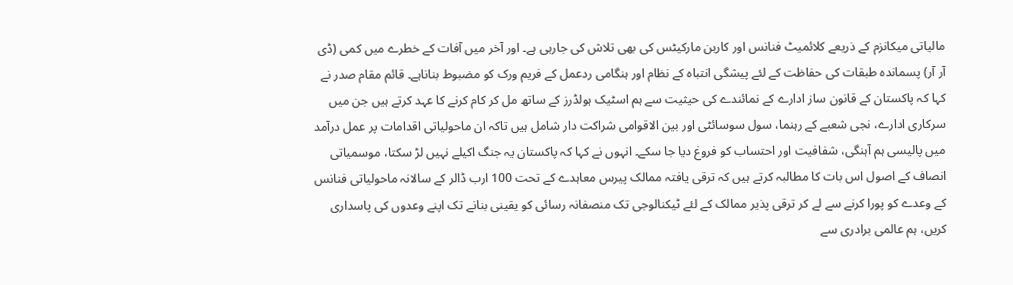مالیاتی میکانزم کے ذریعے کلائمیٹ فنانس اور کاربن مارکیٹس کی بھی تلاش کی جارہی ہے۔ اور آخر میں آفات کے خطرے میں کمی (ڈی آر آر) پسماندہ طبقات کی حفاظت کے لئے پیشگی انتباہ کے نظام اور ہنگامی ردعمل کے فریم ورک کو مضبوط بناناہے۔ قائم مقام صدر نے کہا کہ پاکستان کے قانون ساز ادارے کے نمائندے کی حیثیت سے ہم اسٹیک ہولڈرز کے ساتھ مل کر کام کرنے کا عہد کرتے ہیں جن میں سرکاری ادارے، نجی شعبے کے رہنما، سول سوسائٹی اور بین الاقوامی شراکت دار شامل ہیں تاکہ ان ماحولیاتی اقدامات پر عمل درآمد میں پالیسی ہم آہنگی، شفافیت اور احتساب کو فروغ دیا جا سکے۔ انہوں نے کہا کہ پاکستان یہ جنگ اکیلے نہیں لڑ سکتا، موسمیاتی انصاف کے اصول اس بات کا مطالبہ کرتے ہیں کہ ترقی یافتہ ممالک پیرس معاہدے کے تحت 100 ارب ڈالر کے سالانہ ماحولیاتی فنانس کے وعدے کو پورا کرنے سے لے کر ترقی پذیر ممالک کے لئے ٹیکنالوجی تک منصفانہ رسائی کو یقینی بنانے تک اپنے وعدوں کی پاسداری کریں، ہم عالمی برادری سے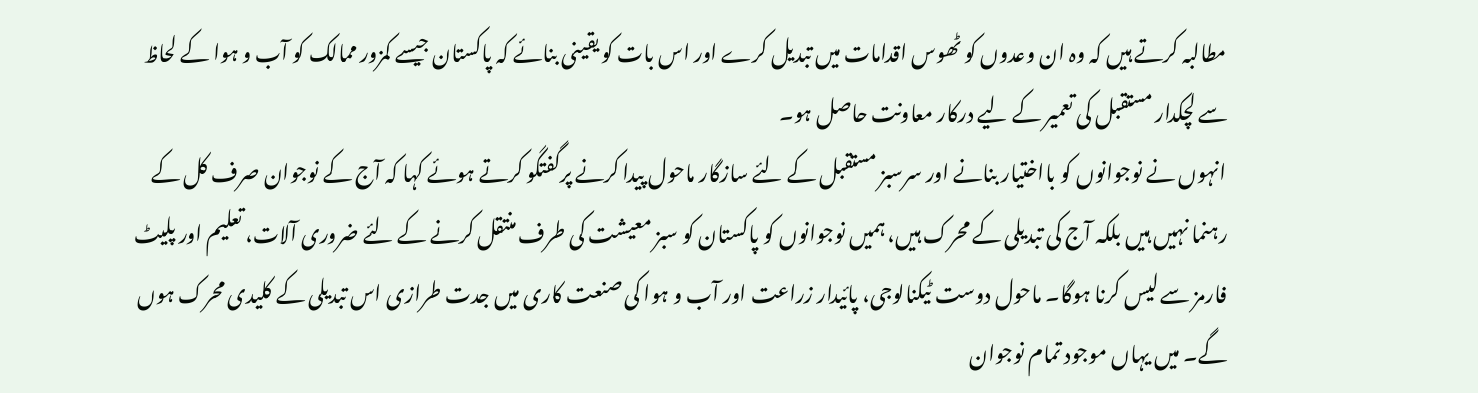مطالبہ کرتے ہیں کہ وہ ان وعدوں کو ٹھوس اقدامات میں تبدیل کرے اور اس بات کو یقینی بنائے کہ پاکستان جیسے کمزور ممالک کو آب و ہوا کے لحاظ سے لچکدار مستقبل کی تعمیر کے لیے درکار معاونت حاصل ہو۔
انہوں نے نوجوانوں کو بااختیار بنانے اور سرسبز مستقبل کے لئے سازگار ماحول پیدا کرنے پرگفتگو کرتے ہوئے کہا کہ آج کے نوجوان صرف کل کے رہنما نہیں ہیں بلکہ آج کی تبدیلی کے محرک ہیں، ہمیں نوجوانوں کو پاکستان کو سبز معیشت کی طرف منتقل کرنے کے لئے ضروری آلات، تعلیم اور پلیٹ فارمز سے لیس کرنا ہوگا۔ ماحول دوست ٹیکنالوجی، پائیدار زراعت اور آب و ہوا کی صنعت کاری میں جدت طرازی اس تبدیلی کے کلیدی محرک ہوں گے۔ میں یہاں موجود تمام نوجوان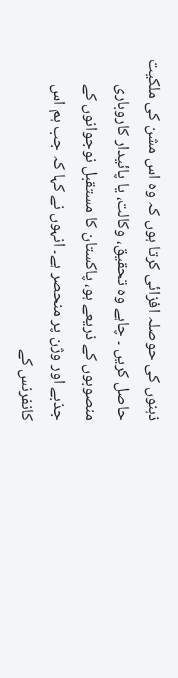ذہنوں کی حوصلہ افزائی کرتا ہوں کہ وہ اس مشن کی ملکیت حاصل کریں ۔ چاہے وہ تحقیق، وکالت، یا پائیدار کاروباری منصوبوں کے ذریعے ہو، پاکستان کا مستقبل نوجوانوں کے جذبے اور وژن پر منحصر ہے۔ انہوں نے کہا کہ جب ہم اس کانفرنس کے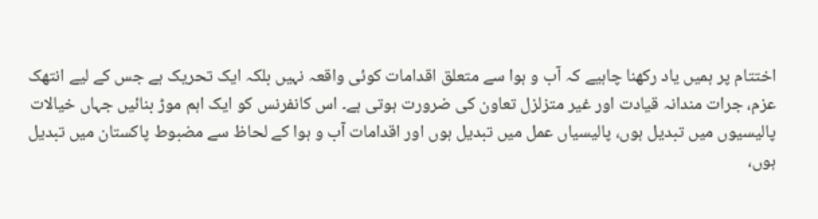اختتام پر ہمیں یاد رکھنا چاہیے کہ آب و ہوا سے متعلق اقدامات کوئی واقعہ نہیں بلکہ ایک تحریک ہے جس کے لیے انتھک عزم، جرات مندانہ قیادت اور غیر متزلزل تعاون کی ضرورت ہوتی ہے۔ اس کانفرنس کو ایک اہم موڑ بنائیں جہاں خیالات پالیسیوں میں تبدیل ہوں، پالیسیاں عمل میں تبدیل ہوں اور اقدامات آب و ہوا کے لحاظ سے مضبوط پاکستان میں تبدیل ہوں،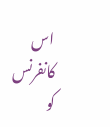اس کانفرنس کو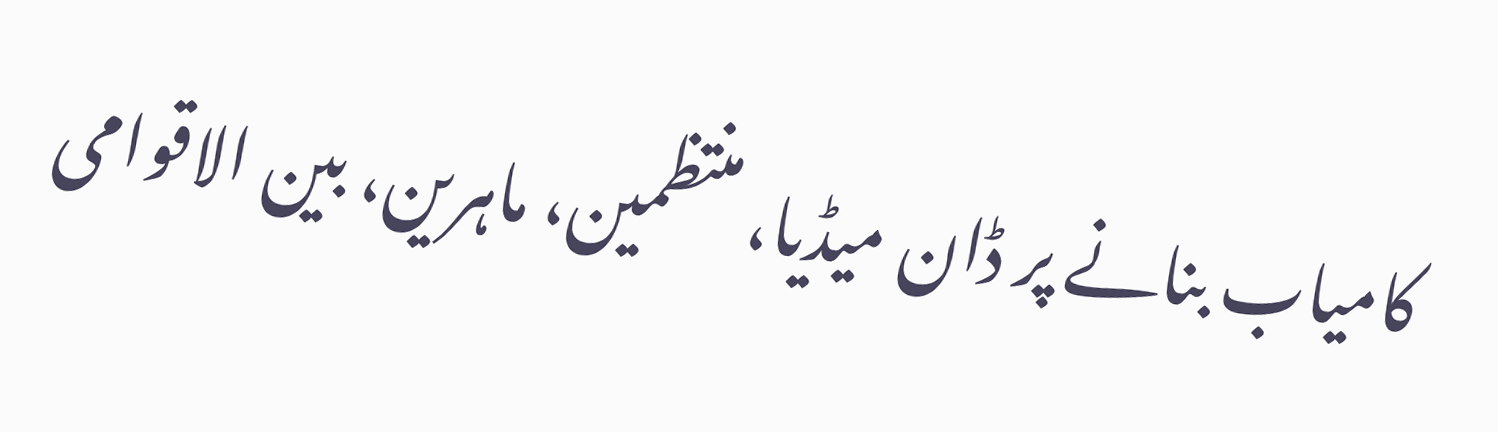کامیاب بنانے پر ڈان میڈیا، منتظمین، ماہرین، بین الاقوامی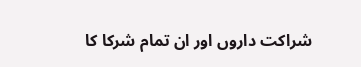شراکت داروں اور ان تمام شرکا کا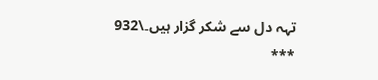تہہ دل سے شکر گزار ہیں۔\932
***